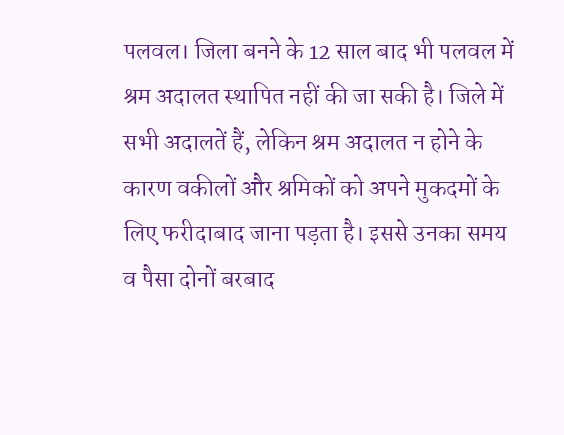पलवल। जिला बनने के 12 साल बाद भी पलवल में श्रम अदालत स्थापित नहीं की जा सकी है। जिले में सभी अदालतें हैं, लेकिन श्रम अदालत न होने के कारण वकीलों और श्रमिकों को अपने मुकदमों के लिए फरीदाबाद जाना पड़ता है। इससे उनका समय व पैसा दोनों बरबाद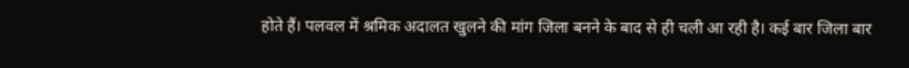होते हैं। पलवल में श्रमिक अदालत खुलने की मांग जिला बनने के बाद से ही चली आ रही है। कई बार जिला बार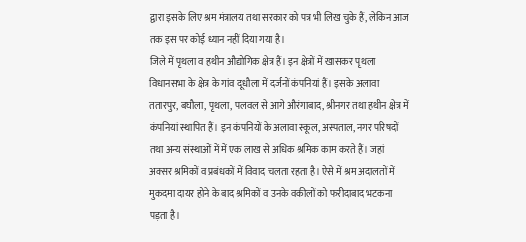द्वारा इसके लिए श्रम मंत्रालय तथा सरकार को पत्र भी लिख चुके हैं, लेकिन आज तक इस पर कोई ध्यान नहीं दिया गया है।
जिले में पृथला व हथीन औद्योगिक क्षेत्र हैं। इन क्षेत्रों में खासकर पृथला विधानसभा के क्षेत्र के गांव दूधौला में दर्जनों कंपनियां हैं। इसके अलावा ततारपुर, बघौला, पृथला, पलवल से आगे औरंगाबाद, श्रीनगर तथा हथीन क्षेत्र में कंपनियां स्थापित हैं। इन कंपनियों के अलावा स्कूल, अस्पताल, नगर परिषदों तथा अन्य संस्थाओं में में एक लाख से अधिक श्रमिक काम करते हैं। जहां अक्सर श्रमिकों व प्रबंधकों में विवाद चलता रहता है। ऐसे में श्रम अदालतों में मुकदमा दायर होने के बाद श्रमिकों व उनके वकीलों को फरीदाबाद भटकना पड़ता है।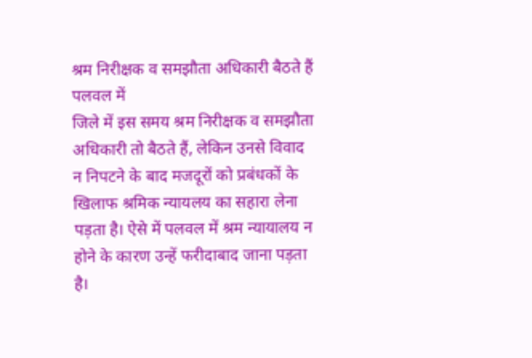श्रम निरीक्षक व समझौता अधिकारी बैठते हैं पलवल में
जिले में इस समय श्रम निरीक्षक व समझौता अधिकारी तो बैठते हैं, लेकिन उनसे विवाद न निपटने के बाद मजदूरों को प्रबंधकों के खिलाफ श्रमिक न्यायलय का सहारा लेना पड़ता है। ऐसे में पलवल में श्रम न्यायालय न होने के कारण उन्हें फरीदाबाद जाना पड़ता है।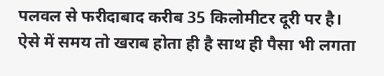पलवल से फरीदाबाद करीब 35 किलोमीटर दूरी पर है। ऐसे में समय तो खराब होता ही है साथ ही पैसा भी लगता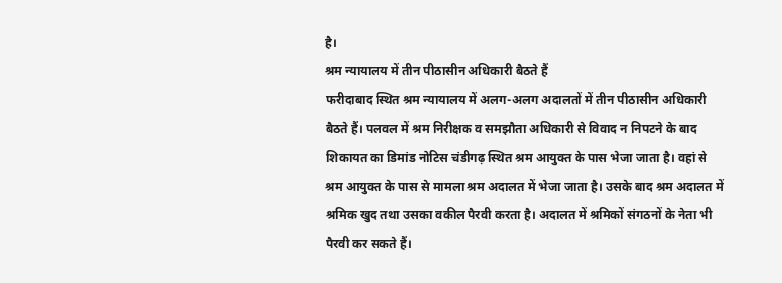है।
श्रम न्यायालय में तीन पीठासीन अधिकारी बैठते हैं
फरीदाबाद स्थित श्रम न्यायालय में अलग-अलग अदालतों में तीन पीठासीन अधिकारी बैठते हैं। पलवल में श्रम निरीक्षक व समझौता अधिकारी से विवाद न निपटने के बाद शिकायत का डिमांड नोटिस चंडीगढ़ स्थित श्रम आयुक्त के पास भेजा जाता है। वहां से श्रम आयुक्त के पास से मामला श्रम अदालत में भेजा जाता है। उसके बाद श्रम अदालत में श्रमिक खुद तथा उसका वकील पैरवी करता है। अदालत में श्रमिकों संगठनों के नेता भी पैरवी कर सकते हैं।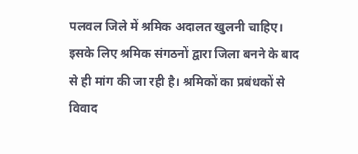पलवल जिले में श्रमिक अदालत खुलनी चाहिए। इसके लिए श्रमिक संगठनों द्वारा जिला बनने के बाद से ही मांग की जा रही है। श्रमिकों का प्रबंधकों से विवाद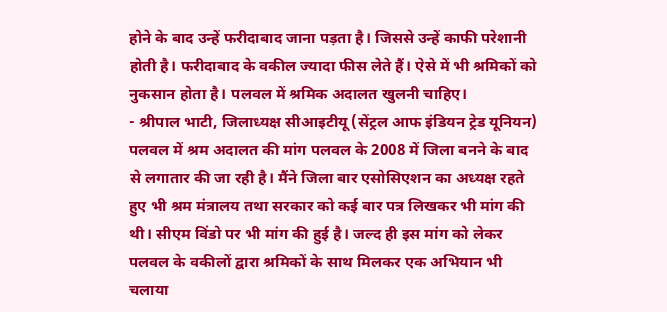होने के बाद उन्हें फरीदाबाद जाना पड़ता है। जिससे उन्हें काफी परेशानी होती है। फरीदाबाद के वकील ज्यादा फीस लेते हैं। ऐसे में भी श्रमिकों को नुकसान होता है। पलवल में श्रमिक अदालत खुलनी चाहिए।
- श्रीपाल भाटी, जिलाध्यक्ष सीआइटीयू (सेंट्रल आफ इंडियन ट्रेड यूनियन)
पलवल में श्रम अदालत की मांग पलवल के 2008 में जिला बनने के बाद से लगातार की जा रही है। मैंने जिला बार एसोसिएशन का अध्यक्ष रहते हुए भी श्रम मंत्रालय तथा सरकार को कई बार पत्र लिखकर भी मांग की थी। सीएम विंडो पर भी मांग की हुई है। जल्द ही इस मांग को लेकर पलवल के वकीलों द्वारा श्रमिकों के साथ मिलकर एक अभियान भी चलाया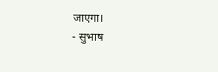जाएगा।
- सुभाष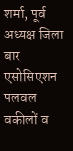शर्मा, पूर्व अध्यक्ष जिला बार एसोसिएशन पलवल
वकीलों व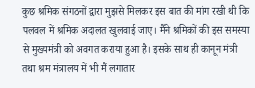कुछ श्रमिक संगठनों द्वारा मुझसे मिलकर इस बात की मांग रखी थी कि पलवल में श्रमिक अदालत खुलवाई जाए। मैँने श्रमिकों की इस समस्या से मुख्यमंत्री को अवगत कराया हुआ है। इसके साथ ही कानून मंत्री तथा श्रम मंत्रालय में भी मैं लगातार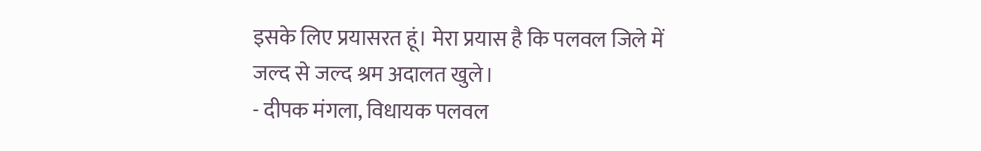इसके लिए प्रयासरत हूं। मेरा प्रयास है कि पलवल जिले में जल्द से जल्द श्रम अदालत खुले।
- दीपक मंगला, विधायक पलवल